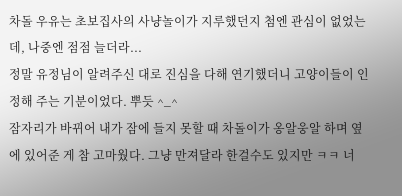차돌 우유는 초보집사의 사냥놀이가 지루했던지 첨엔 관심이 없었는데, 나중엔 점점 늘더라...
정말 유정님이 알려주신 대로 진심을 다해 연기했더니 고양이들이 인정해 주는 기분이었다. 뿌듯 ^_^
잠자리가 바뀌어 내가 잠에 들지 못할 때 차돌이가 옹알웅알 하며 옆에 있어준 게 참 고마웠다. 그냥 만져달라 한걸수도 있지만 ㅋㅋ 너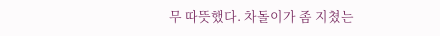무 따뜻했다. 차돌이가 좀 지쳤는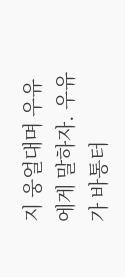지 웅얼대며 우유에게 말하자. 우유가 바통터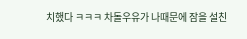치했다 ㅋㅋㅋ 차돌우유가 나때문에 잠을 설친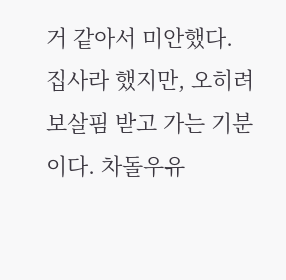거 같아서 미안했다.
집사라 했지만, 오히려 보살핌 받고 가는 기분이다. 차돌우유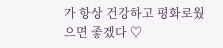가 항상 건강하고 평화로웠으면 좋겠다 ♡